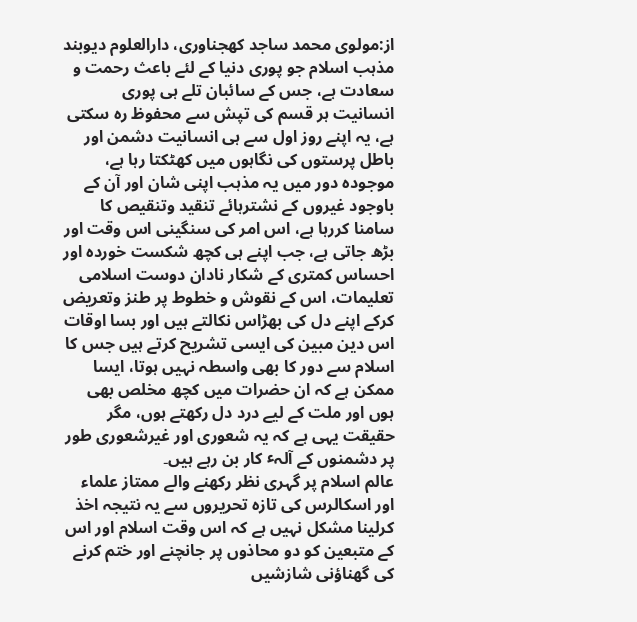از:مولوی محمد ساجد کھجناوری، دارالعلوم دیوبند
مذہب اسلام جو پوری دنیا کے لئے باعث رحمت و سعادت ہے، جس کے سائبان تلے ہی پوری انسانیت ہر قسم کی تپش سے محفوظ رہ سکتی ہے، یہ اپنے روز اول سے ہی انسانیت دشمن اور باطل پرستوں کی نگاہوں میں کھٹکتا رہا ہے، موجودہ دور میں یہ مذہب اپنی شان اور آن کے باوجود غیروں کے نشترہائے تنقید وتنقیص کا سامنا کررہا ہے، اس امر کی سنگینی اس وقت اور بڑھ جاتی ہے، جب اپنے ہی کچھ شکست خوردہ اور احساس کمتری کے شکار نادان دوست اسلامی تعلیمات، اس کے نقوش و خطوط پر طنز وتعریض کرکے اپنے دل کی بھڑاس نکالتے ہیں اور بسا اوقات اس دین مبین کی ایسی تشریح کرتے ہیں جس کا اسلام سے دور کا بھی واسطہ نہیں ہوتا، ایسا ممکن ہے کہ ان حضرات میں کچھ مخلص بھی ہوں اور ملت کے لیے درد دل رکھتے ہوں، مگر حقیقت یہی ہے کہ یہ شعوری اور غیرشعوری طور پر دشمنوں کے آلہٴ کار بن رہے ہیں۔
عالم اسلام پر گہری نظر رکھنے والے ممتاز علماء اور اسکالرس کی تازہ تحریروں سے یہ نتیجہ اخذ کرلینا مشکل نہیں ہے کہ اس وقت اسلام اور اس کے متبعین کو دو محاذوں پر جانچنے اور ختم کرنے کی گھناؤنی شازشیں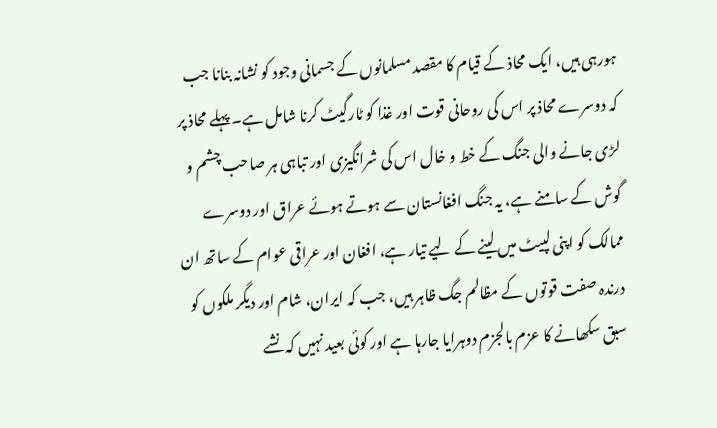ہورہی ہیں، ایک محاذ کے قیام کا مقصد مسلمانوں کے جسمانی وجود کو نشانہ بنانا جب کہ دوسرے محاذ پر اس کی روحانی قوت اور غذا کو ٹارگیٹ کرنا شامل ہے۔ پہلے محاذ پر لڑی جانے والی جنگ کے خط و خال اس کی شرانگیزی اور تباہی ہر صاحب چشم و گوش کے سامنے ہے، یہ جنگ افغانستان سے ہوتے ہوئے عراق اور دوسرے ممالک کو اپنی لپیٹ میں لینے کے لیے تیار ہے، افغان اور عراقی عوام کے ساتھ ان درندہ صفت قوتوں کے مظالم جگ ظاہر ہیں، جب کہ ایران، شام اور دیگر ملکوں کو سبق سکھانے کا عزم بالجزم دوہرایا جارہا ہے اور کوئی بعید نہیں کہ نشے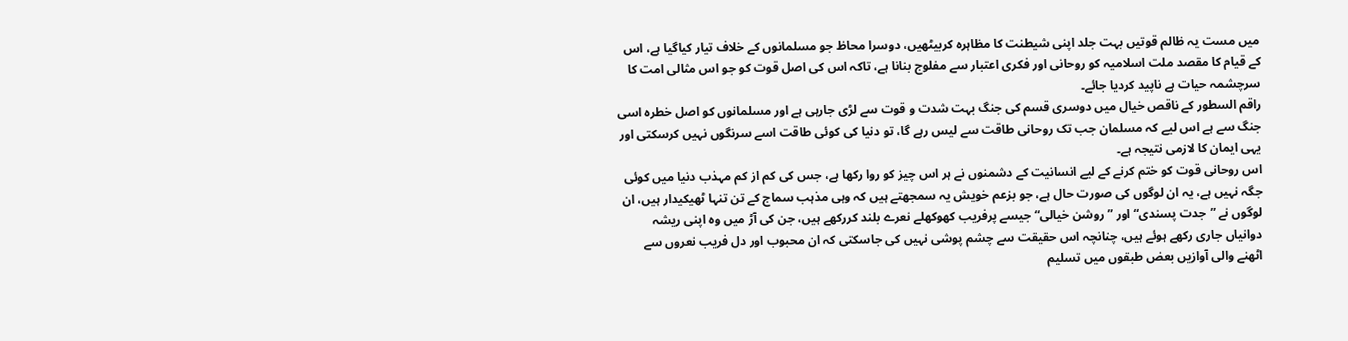میں مست یہ ظالم قوتیں بہت جلد اپنی شیطنت کا مظاہرہ کربیٹھیں، دوسرا محاظ جو مسلمانوں کے خلاف تیار کیاگیا ہے، اس کے قیام کا مقصد ملت اسلامیہ کو روحانی اور فکری اعتبار سے مفلوج بنانا ہے، تاکہ اس کی اصل قوت کو جو اس مثالی امت کا سرچشمہ حیات ہے ناپید کردیا جائے۔
راقم السطور کے ناقص خیال میں دوسری قسم کی جنگ بہت شدت و قوت سے لڑی جارہی ہے اور مسلمانوں کو اصل خطرہ اسی جنگ سے ہے اس لیے کہ مسلمان جب تک روحانی طاقت سے لیس رہے گا، تو دنیا کی کوئی طاقت اسے سرنگوں نہیں کرسکتی اور یہی ایمان کا لازمی نتیجہ ہے۔
اس روحانی قوت کو ختم کرنے کے لیے انسانیت کے دشمنوں نے ہر اس چیز کو روا رکھا ہے، جس کی کم از کم مہذب دنیا میں کوئی جگہ نہیں ہے، یہ ان لوگوں کی صورت حال ہے، جو بزعم خویش یہ سمجھتے ہیں کہ وہی مذہب سماج کے تن تنہا ٹھیکیدار ہیں، ان لوگوں نے ”جدت پسندی“ اور ”روشن خیالی“ جیسے پرفریب کھوکھلے نعرے بلند کررکھے ہیں، جن کی آڑ میں وہ اپنی ریشہ دوانیاں جاری رکھے ہوئے ہیں، چنانچہ اس حقیقت سے چشم پوشی نہیں کی جاسکتی کہ ان محبوب اور دل فریب نعروں سے اٹھنے والی آوازیں بعض طبقوں میں تسلیم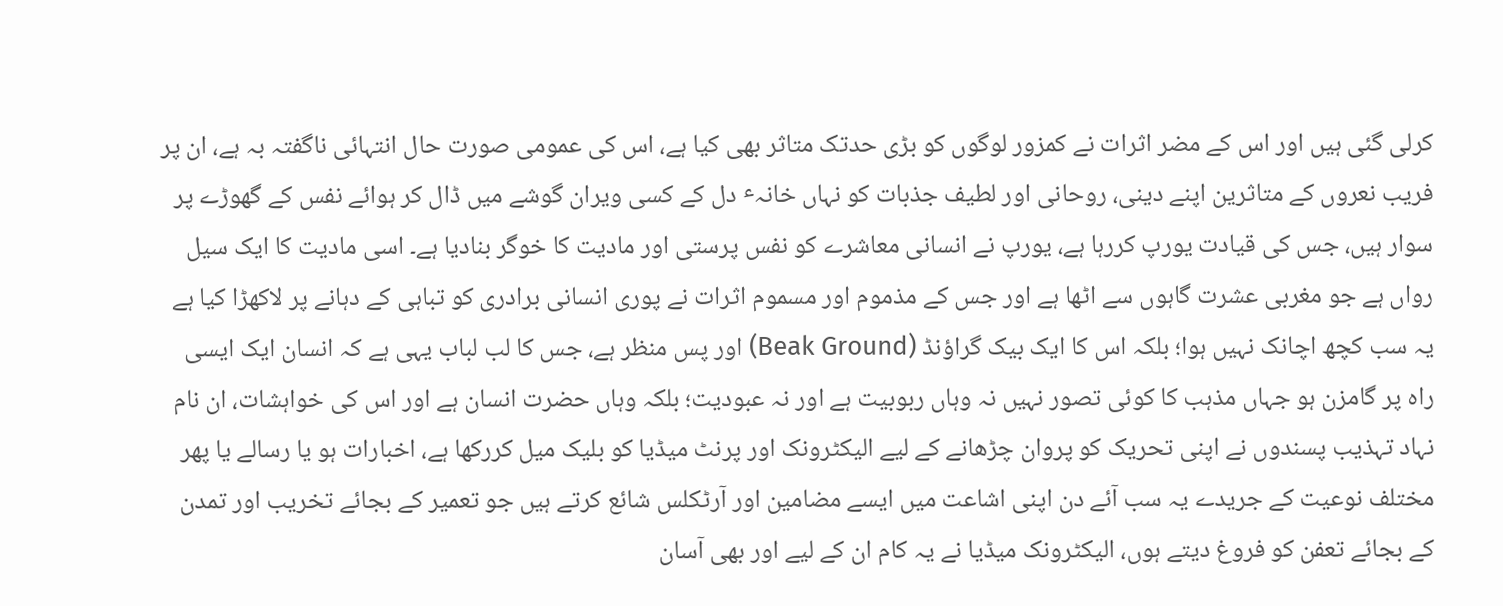کرلی گئی ہیں اور اس کے مضر اثرات نے کمزور لوگوں کو بڑی حدتک متاثر بھی کیا ہے، اس کی عمومی صورت حال انتہائی ناگفتہ بہ ہے، ان پر فریب نعروں کے متاثرین اپنے دینی، روحانی اور لطیف جذبات کو نہاں خانہٴ دل کے کسی ویران گوشے میں ڈال کر ہوائے نفس کے گھوڑے پر سوار ہیں، جس کی قیادت یورپ کررہا ہے، یورپ نے انسانی معاشرے کو نفس پرستی اور مادیت کا خوگر بنادیا ہے۔ اسی مادیت کا ایک سیل رواں ہے جو مغربی عشرت گاہوں سے اٹھا ہے اور جس کے مذموم اور مسموم اثرات نے پوری انسانی برادری کو تباہی کے دہانے پر لاکھڑا کیا ہے یہ سب کچھ اچانک نہیں ہوا؛ بلکہ اس کا ایک بیک گراؤنڈ (Beak Ground) اور پس منظر ہے، جس کا لب لباب یہی ہے کہ انسان ایک ایسی راہ پر گامزن ہو جہاں مذہب کا کوئی تصور نہیں نہ وہاں ربوبیت ہے اور نہ عبودیت؛ بلکہ وہاں حضرت انسان ہے اور اس کی خواہشات، ان نام نہاد تہذیب پسندوں نے اپنی تحریک کو پروان چڑھانے کے لیے الیکٹرونک اور پرنٹ میڈیا کو بلیک میل کررکھا ہے، اخبارات ہو یا رسالے یا پھر مختلف نوعیت کے جریدے یہ سب آئے دن اپنی اشاعت میں ایسے مضامین اور آرٹکلس شائع کرتے ہیں جو تعمیر کے بجائے تخریب اور تمدن کے بجائے تعفن کو فروغ دیتے ہوں، الیکٹرونک میڈیا نے یہ کام ان کے لیے اور بھی آسان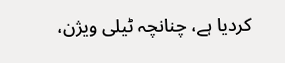کردیا ہے، چنانچہ ٹیلی ویژن،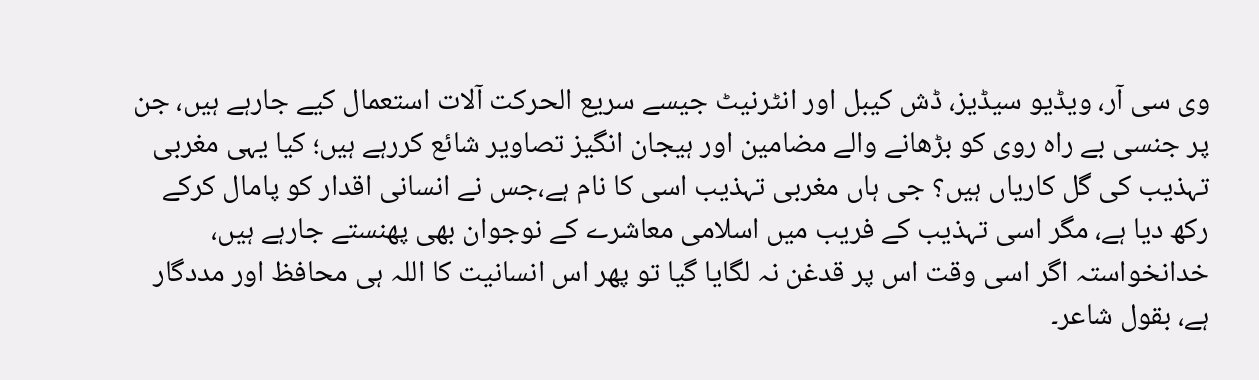وی سی آر، ویڈیو سیڈیز، ڈش کیبل اور انٹرنیٹ جیسے سریع الحرکت آلات استعمال کیے جارہے ہیں، جن پر جنسی بے راہ روی کو بڑھانے والے مضامین اور ہیجان انگیز تصاویر شائع کررہے ہیں؛ کیا یہی مغربی تہذیب کی گل کاریاں ہیں؟ جی ہاں مغربی تہذیب اسی کا نام ہے،جس نے انسانی اقدار کو پامال کرکے رکھ دیا ہے، مگر اسی تہذیب کے فریب میں اسلامی معاشرے کے نوجوان بھی پھنستے جارہے ہیں، خدانخواستہ اگر اسی وقت اس پر قدغن نہ لگایا گیا تو پھر اس انسانیت کا اللہ ہی محافظ اور مددگار ہے، بقول شاعر۔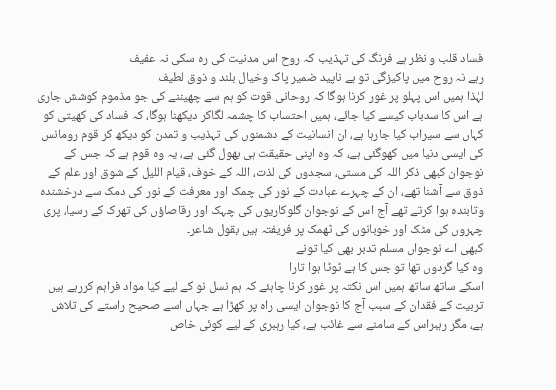فساد قلب و نظر ہے فرنگ کی تہذیب کہ روح اس مدنیت کی رہ سکی نہ عفیف
رہے نہ روح میں پاکیزگی تو ہے ناپید ضمیر پاک وخیال بلند و ذوق لطیف
لہٰذا ہمیں اس پہلو پر غور کرنا ہوگا کہ روحانی قوت کو ہم سے چھیننے کی جو مذموم کوشش جاری ہے اس کا سدباب کیسے کیا جائے، ہمیں احتساب کا چشمہ لگاکر دیکھنا ہوگا، کہ فساد کی کھیتی کو کہاں سے سیراب کیا جارہا ہے، ان انسانیت کے دشمنوں کی تہذیب و تمدن کو دیکھ کر قوم رومانس کی ایسی دنیا میں کھوگئی ہے، کہ وہ اپنی حقیقت ہی بھول گئی ہے، یہ وہ قوم ہے کہ جس کے نوجوان کبھی ذکر اللہ کی مستی، سجدوں کی لذت، اللہ کے خوف، قیام اللیل کے شوق اور علم کے ذوق سے آشنا تھے، ان کے چہرے عبادت کے نور کی چمک اور معرفت کے نور کی دمک سے درخشندہ وتابندہ ہوا کرتے تھے آج اس کے نوجوان گلوکاریوں کی چہک اور رقاصاؤں کی تھرک کے رسیا، پری چہروں کی مٹک اور خوبانوں کی ٹھمک پر فریفتہ ہیں بقول شاعر۔
کبھی اے نوجواں مسلم تدبر بھی کیا تونے
وہ کیا گردوں تھا تو جس کا ہے ٹوٹا ہوا تارا
اسکے ساتھ ساتھ ہمیں اس نکتہ پر غور کرنا چاہئے کہ ہم نسل نو کے لیے کیا مواد فراہم کررہے ہیں تربیت کے فقدان کے سبب آج کا نوجوان ایسی راہ پر کھڑا ہے جہاں اسے صحیح راستے کی تلاش ہے، مگر رہبراس کے سامنے سے غائب ہے، کیا رہبری کے لیے کوئی خاص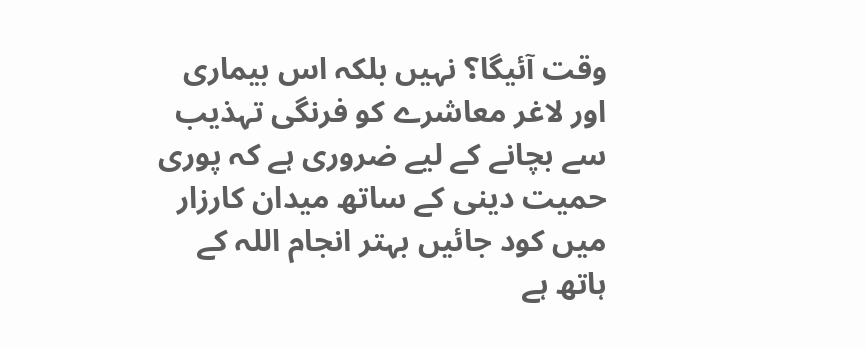وقت آئیگا؟ نہیں بلکہ اس بیماری اور لاغر معاشرے کو فرنگی تہذیب سے بچانے کے لیے ضروری ہے کہ پوری حمیت دینی کے ساتھ میدان کارزار میں کود جائیں بہتر انجام اللہ کے ہاتھ ہے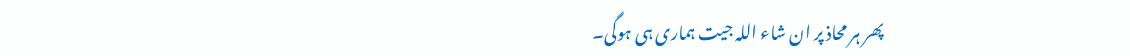پھر ہر محاذ پر ان شاء اللہ جیت ہماری ہی ہوگی۔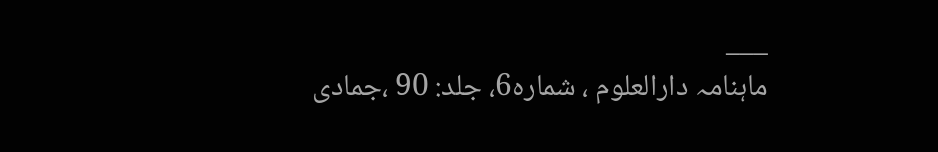___
ماہنامہ دارالعلوم ، شمارہ6، جلد: 90 ،جمادی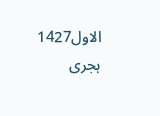الاول1427 ہجری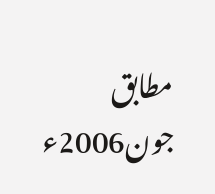مطابق جون2006ء